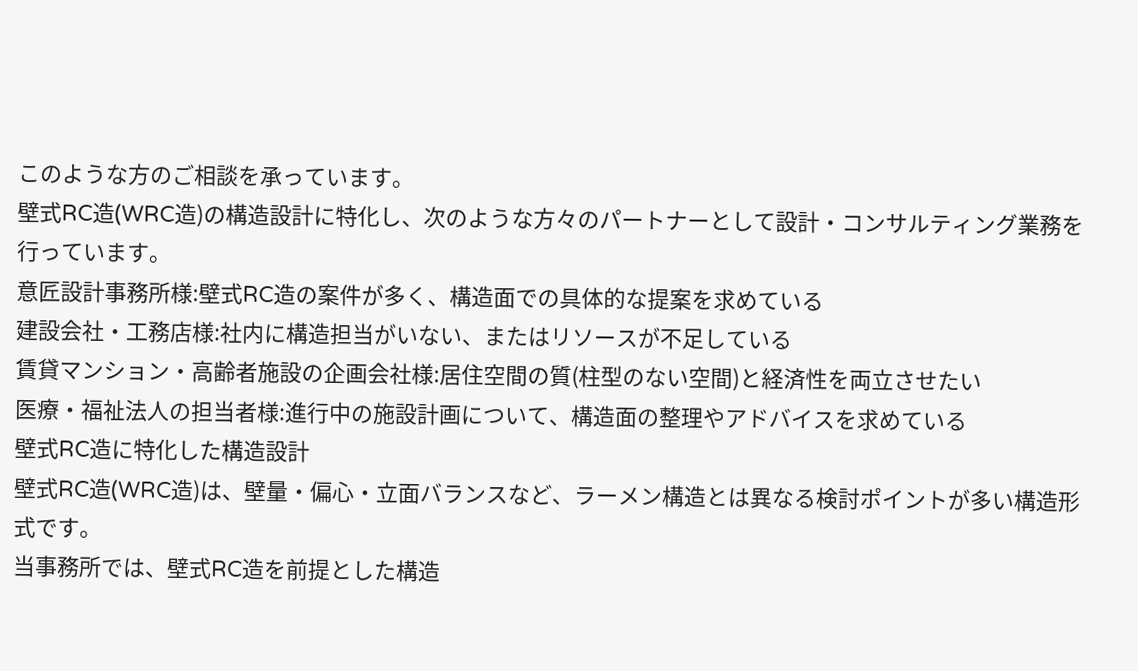このような方のご相談を承っています。
壁式RC造(WRC造)の構造設計に特化し、次のような方々のパートナーとして設計・コンサルティング業務を行っています。
意匠設計事務所様:壁式RC造の案件が多く、構造面での具体的な提案を求めている
建設会社・工務店様:社内に構造担当がいない、またはリソースが不足している
賃貸マンション・高齢者施設の企画会社様:居住空間の質(柱型のない空間)と経済性を両立させたい
医療・福祉法人の担当者様:進行中の施設計画について、構造面の整理やアドバイスを求めている
壁式RC造に特化した構造設計
壁式RC造(WRC造)は、壁量・偏心・立面バランスなど、ラーメン構造とは異なる検討ポイントが多い構造形式です。
当事務所では、壁式RC造を前提とした構造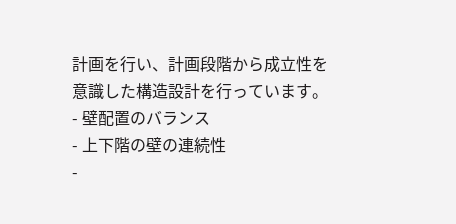計画を行い、計画段階から成立性を意識した構造設計を行っています。
- 壁配置のバランス
- 上下階の壁の連続性
-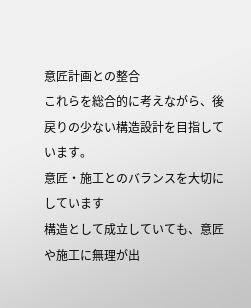意匠計画との整合
これらを総合的に考えながら、後戻りの少ない構造設計を目指しています。
意匠・施工とのバランスを大切にしています
構造として成立していても、意匠や施工に無理が出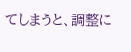てしまうと、調整に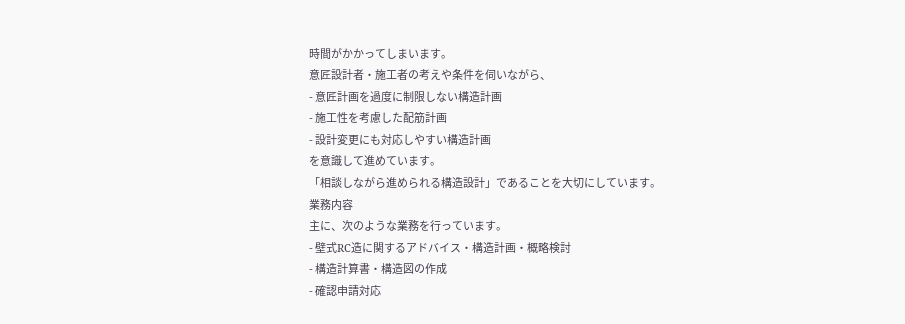時間がかかってしまいます。
意匠設計者・施工者の考えや条件を伺いながら、
- 意匠計画を過度に制限しない構造計画
- 施工性を考慮した配筋計画
- 設計変更にも対応しやすい構造計画
を意識して進めています。
「相談しながら進められる構造設計」であることを大切にしています。
業務内容
主に、次のような業務を行っています。
- 壁式RC造に関するアドバイス・構造計画・概略検討
- 構造計算書・構造図の作成
- 確認申請対応